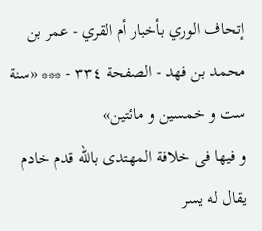إتحاف الوري بأخبار أم القري - عمر بن محمد بن فهد - الصفحة ٣٣٤ - *** «سنة ست و خمسين و مائتين»
و فيها فى خلافة المهتدى باللّه قدم خادم يقال له يسر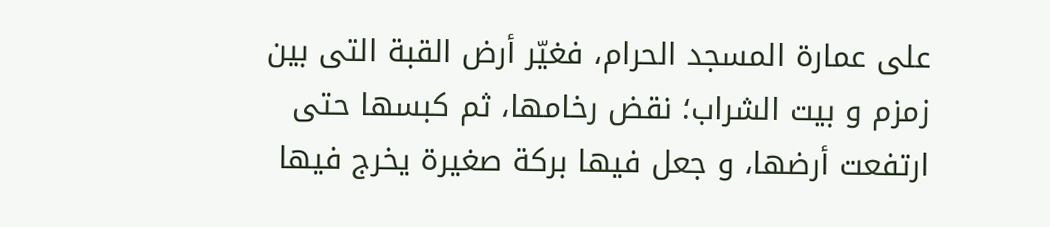على عمارة المسجد الحرام، فغيّر أرض القبة التى بين زمزم و بيت الشراب؛ نقض رخامها، ثم كبسها حتى ارتفعت أرضها، و جعل فيها بركة صغيرة يخرج فيها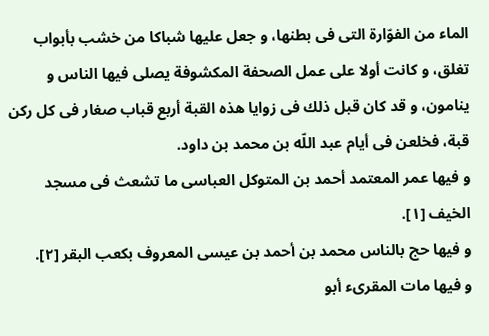الماء من الفوّارة التى فى بطنها، و جعل عليها شباكا من خشب بأبواب تغلق، و كانت أولا على عمل الصحفة المكشوفة يصلى فيها الناس و ينامون، و قد كان قبل ذلك فى زوايا هذه القبة أربع قباب صغار فى كل ركن قبة، فخلعن فى أيام عبد اللّه بن محمد بن داود.
و فيها عمر المعتمد أحمد بن المتوكل العباسى ما تشعث فى مسجد الخيف [١].
و فيها حج بالناس محمد بن أحمد بن عيسى المعروف بكعب البقر [٢].
و فيها مات المقرىء أبو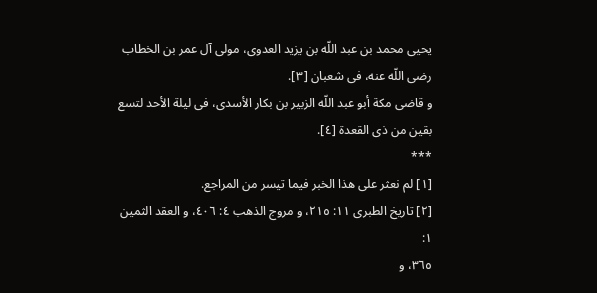يحيى محمد بن عبد اللّه بن يزيد العدوى، مولى آل عمر بن الخطاب رضى اللّه عنه، فى شعبان [٣].
و قاضى مكة أبو عبد اللّه الزبير بن بكار الأسدى، فى ليلة الأحد لتسع بقين من ذى القعدة [٤].
***
[١] لم نعثر على هذا الخبر فيما تيسر من المراجع.
[٢] تاريخ الطبرى ١١: ٢١٥، و مروج الذهب ٤: ٤٠٦، و العقد الثمين ١:
٣٦٥، و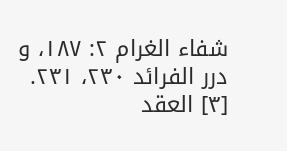شفاء الغرام ٢: ١٨٧، و درر الفرائد ٢٣٠، ٢٣١.
[٣] العقد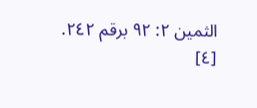الثمين ٢: ٩٢ برقم ٢٤٢.
[٤]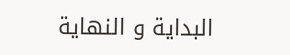البداية و النهاية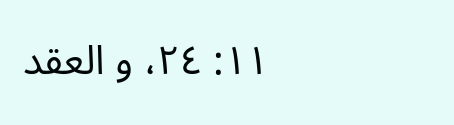١١: ٢٤، و العقد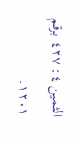الثمين ٤: ٤٢٧ برقم ١٢٠١.